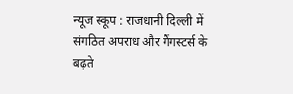न्यूज स्कूप : राजधानी दिल्ली में संगठित अपराध और गैंगस्टर्स के बढ़ते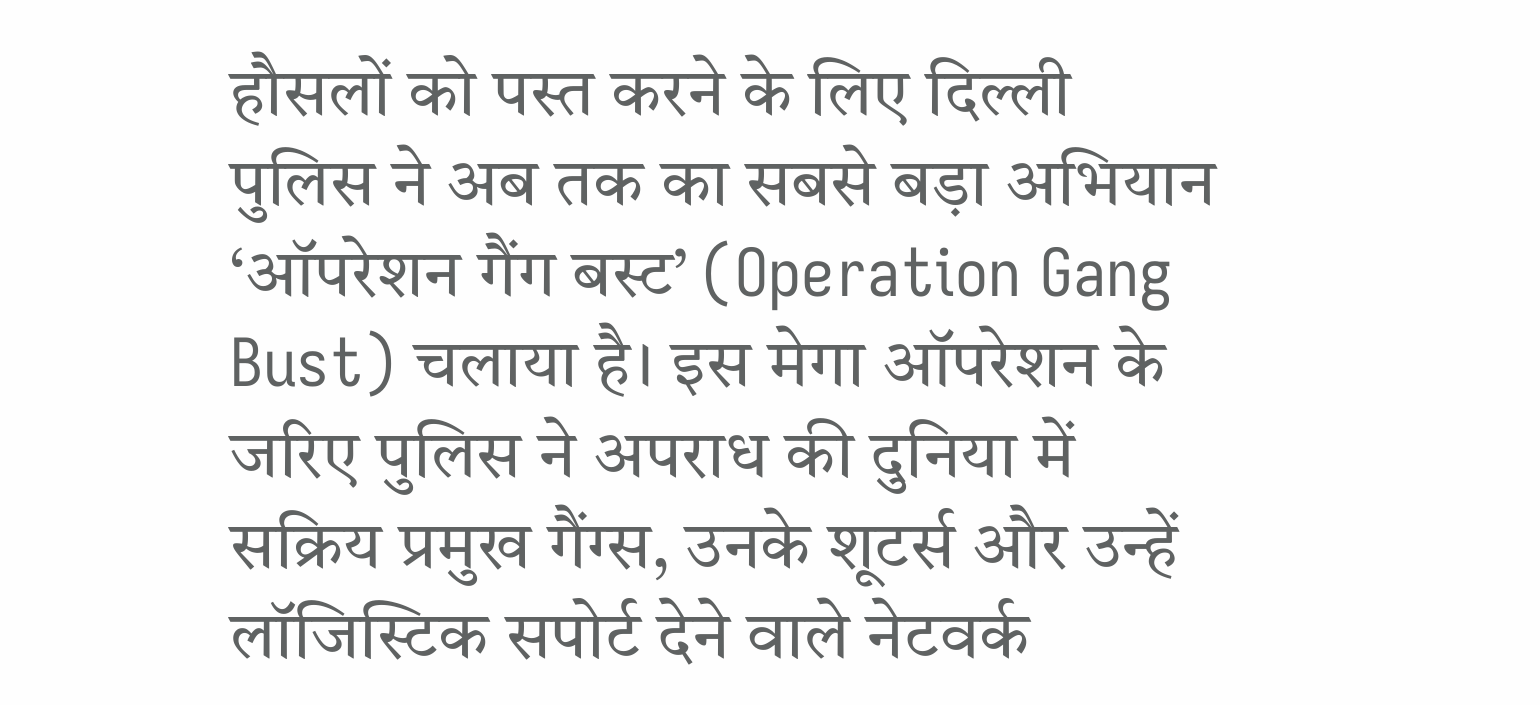हौसलों को पस्त करने के लिए दिल्ली पुलिस ने अब तक का सबसे बड़ा अभियान ‘ऑपरेशन गैंग बस्ट’ (Operation Gang Bust) चलाया है। इस मेगा ऑपरेशन के जरिए पुलिस ने अपराध की दुनिया में सक्रिय प्रमुख गैंग्स, उनके शूटर्स और उन्हें लॉजिस्टिक सपोर्ट देने वाले नेटवर्क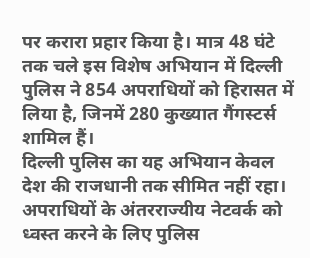पर करारा प्रहार किया है। मात्र 48 घंटे तक चले इस विशेष अभियान में दिल्ली पुलिस ने 854 अपराधियों को हिरासत में लिया है, जिनमें 280 कुख्यात गैंगस्टर्स शामिल हैं।
दिल्ली पुलिस का यह अभियान केवल देश की राजधानी तक सीमित नहीं रहा। अपराधियों के अंतरराज्यीय नेटवर्क को ध्वस्त करने के लिए पुलिस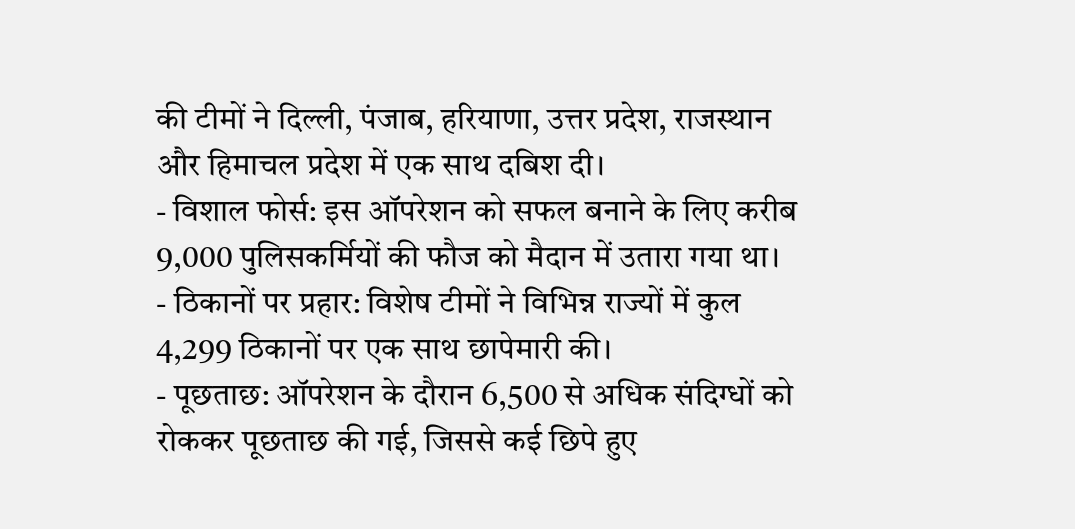की टीमों ने दिल्ली, पंजाब, हरियाणा, उत्तर प्रदेश, राजस्थान और हिमाचल प्रदेश में एक साथ दबिश दी।
- विशाल फोर्स: इस ऑपरेशन को सफल बनाने के लिए करीब 9,000 पुलिसकर्मियों की फौज को मैदान में उतारा गया था।
- ठिकानों पर प्रहार: विशेष टीमों ने विभिन्न राज्यों में कुल 4,299 ठिकानों पर एक साथ छापेमारी की।
- पूछताछ: ऑपरेशन के दौरान 6,500 से अधिक संदिग्धों को रोककर पूछताछ की गई, जिससे कई छिपे हुए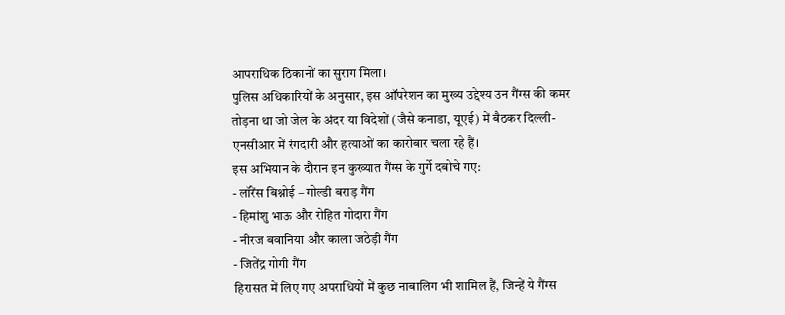आपराधिक ठिकानों का सुराग मिला।
पुलिस अधिकारियों के अनुसार, इस ऑपरेशन का मुख्य उद्देश्य उन गैंग्स की कमर तोड़ना था जो जेल के अंदर या विदेशों (जैसे कनाडा, यूएई) में बैठकर दिल्ली-एनसीआर में रंगदारी और हत्याओं का कारोबार चला रहे हैं।
इस अभियान के दौरान इन कुख्यात गैंग्स के गुर्गे दबोचे गए:
- लॉरेंस बिश्नोई – गोल्डी बराड़ गैंग
- हिमांशु भाऊ और रोहित गोदारा गैंग
- नीरज बवानिया और काला जठेड़ी गैंग
- जितेंद्र गोगी गैंग
हिरासत में लिए गए अपराधियों में कुछ नाबालिग भी शामिल हैं, जिन्हें ये गैंग्स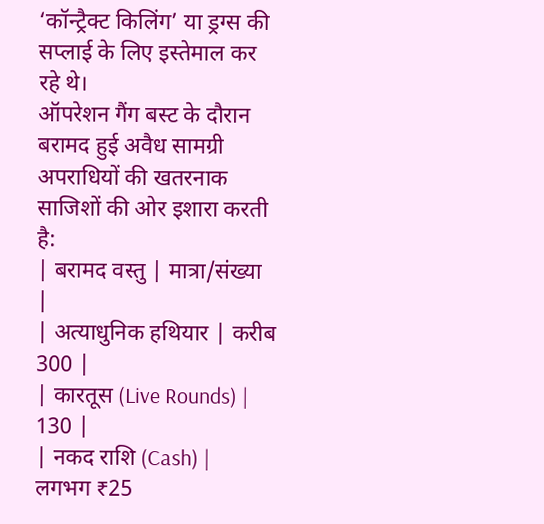‘कॉन्ट्रैक्ट किलिंग’ या ड्रग्स की सप्लाई के लिए इस्तेमाल कर रहे थे।
ऑपरेशन गैंग बस्ट के दौरान बरामद हुई अवैध सामग्री अपराधियों की खतरनाक साजिशों की ओर इशारा करती है:
| बरामद वस्तु | मात्रा/संख्या |
| अत्याधुनिक हथियार | करीब 300 |
| कारतूस (Live Rounds) | 130 |
| नकद राशि (Cash) | लगभग ₹25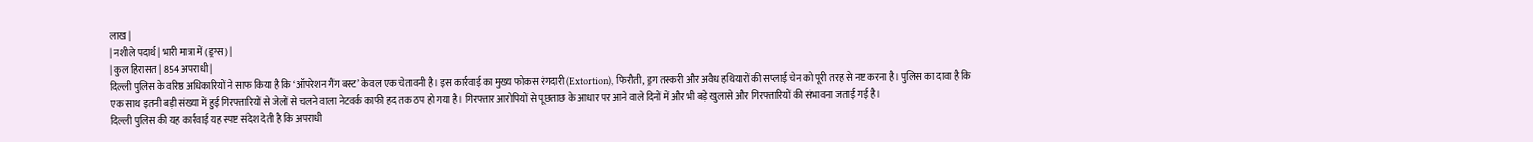लाख |
| नशीले पदार्थ | भारी मात्रा में (ड्रग्स) |
| कुल हिरासत | 854 अपराधी |
दिल्ली पुलिस के वरिष्ठ अधिकारियों ने साफ किया है कि ‘ऑपरेशन गैंग बस्ट’ केवल एक चेतावनी है। इस कार्रवाई का मुख्य फोकस रंगदारी (Extortion), फिरौती, ड्रग तस्करी और अवैध हथियारों की सप्लाई चेन को पूरी तरह से नष्ट करना है। पुलिस का दावा है कि एक साथ इतनी बड़ी संख्या में हुई गिरफ्तारियों से जेलों से चलने वाला नेटवर्क काफी हद तक ठप हो गया है। गिरफ्तार आरोपियों से पूछताछ के आधार पर आने वाले दिनों में और भी बड़े खुलासे और गिरफ्तारियों की संभावना जताई गई है।
दिल्ली पुलिस की यह कार्रवाई यह स्पष्ट संदेश देती है कि अपराधी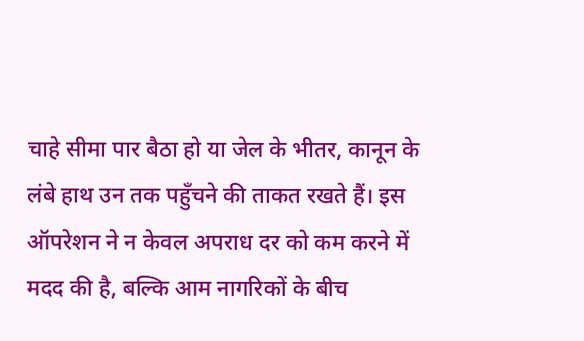चाहे सीमा पार बैठा हो या जेल के भीतर, कानून के लंबे हाथ उन तक पहुँचने की ताकत रखते हैं। इस ऑपरेशन ने न केवल अपराध दर को कम करने में मदद की है, बल्कि आम नागरिकों के बीच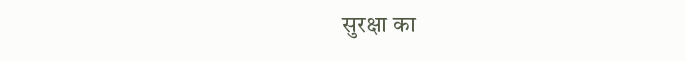सुरक्षा का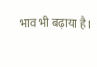भाव भी बढ़ाया है।